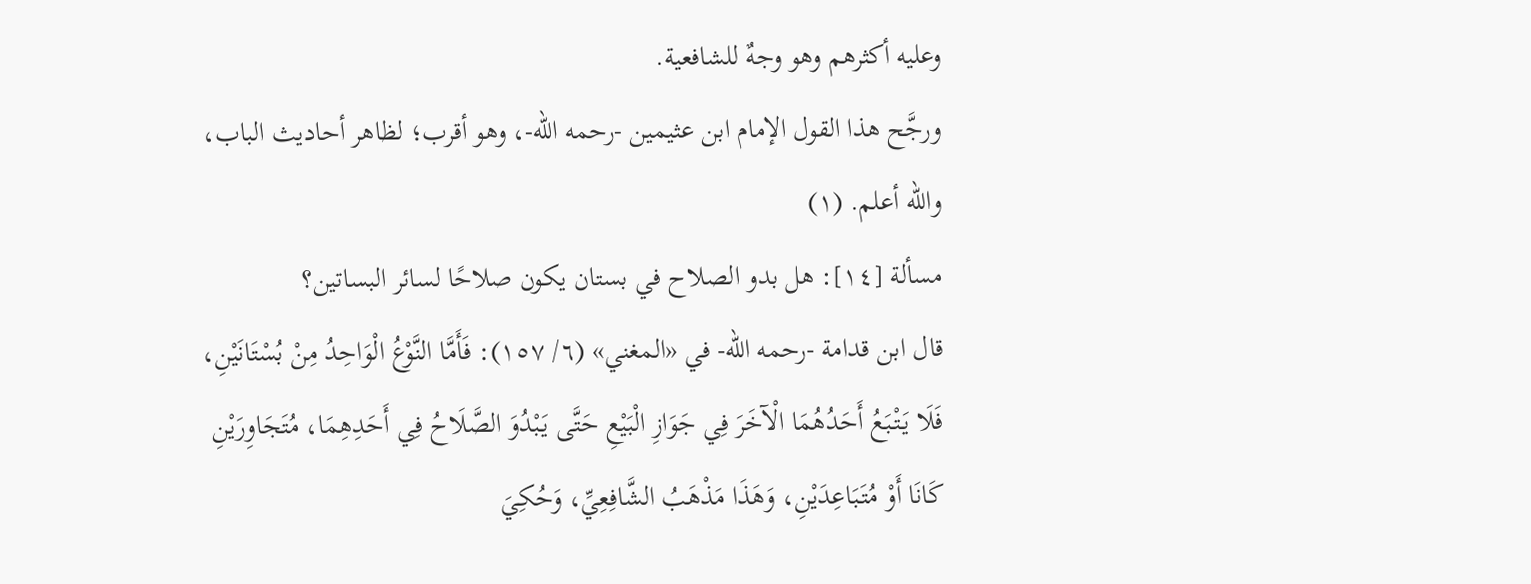وعليه أكثرهم وهو وجهٌ للشافعية.
ورجَّح هذا القول الإمام ابن عثيمين -رحمه الله-، وهو أقرب؛ لظاهر أحاديث الباب، والله أعلم. (١)
مسألة [١٤]: هل بدو الصلاح في بستان يكون صلاحًا لسائر البساتين؟
قال ابن قدامة -رحمه الله- في «المغني» (٦/ ١٥٧): فَأَمَّا النَّوْعُ الْوَاحِدُ مِنْ بُسْتَانَيْنِ، فَلَا يَتْبَعُ أَحَدُهُمَا الْآخَرَ فِي جَوَازِ الْبَيْعِ حَتَّى يَبْدُوَ الصَّلَاحُ فِي أَحَدِهِمَا، مُتَجَاوِرَيْنِ كَانَا أَوْ مُتَبَاعِدَيْنِ، وَهَذَا مَذْهَبُ الشَّافِعِيِّ، وَحُكِيَ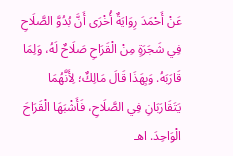عَنْ أَحْمَدَ رِوَايَةٌ أُخْرَى أَنَّ بُدُوَّ الصَّلَاحِ فِي شَجَرَةٍ مِنْ الْقَرَاحِ صَلَاحٌ لَهُ، وَلِمَا قَارَبَهُ. وَبِهَذَا قَالَ مَالِكٌ؛ لِأَنَّهُمَا يَتَقَارَبَانِ فِي الصَّلَاحِ، فَأَشْبَهَا الْقَرَاحَ الْوَاحِدَ. اهـ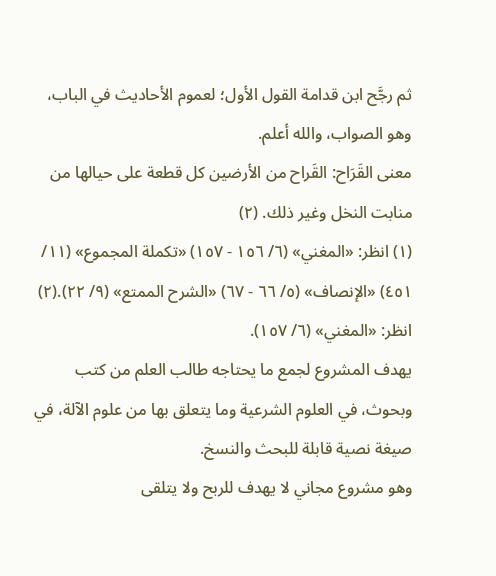ثم رجَّح ابن قدامة القول الأول؛ لعموم الأحاديث في الباب، وهو الصواب، والله أعلم.
معنى القَرَاح: القَراح من الأرضين كل قطعة على حيالها من منابت النخل وغير ذلك. (٢)
(١) انظر: «المغني» (٦/ ١٥٦ - ١٥٧) «تكملة المجموع» (١١/ ٤٥١) «الإنصاف» (٥/ ٦٦ - ٦٧) «الشرح الممتع» (٩/ ٢٢).(٢) انظر: «المغني» (٦/ ١٥٧).
يهدف المشروع لجمع ما يحتاجه طالب العلم من كتب وبحوث، في العلوم الشرعية وما يتعلق بها من علوم الآلة، في صيغة نصية قابلة للبحث والنسخ.
وهو مشروع مجاني لا يهدف للربح ولا يتلقى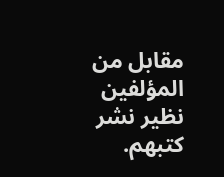مقابل من المؤلفين نظير نشر كتبهم.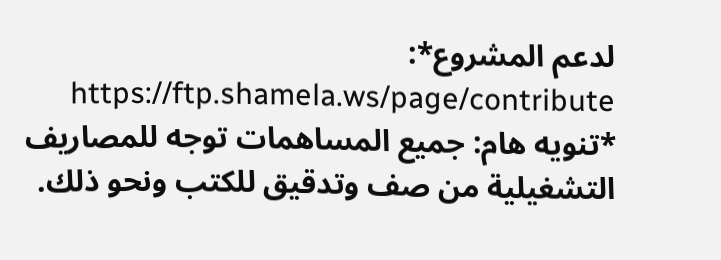لدعم المشروع*: https://ftp.shamela.ws/page/contribute
*تنويه هام: جميع المساهمات توجه للمصاريف التشغيلية من صف وتدقيق للكتب ونحو ذلك.